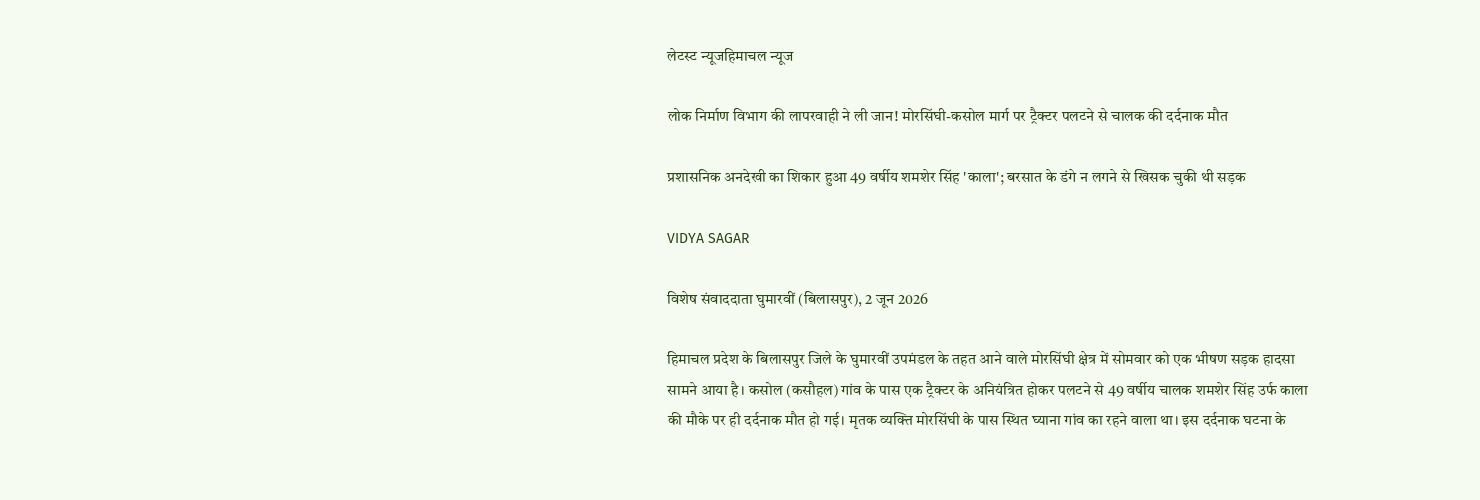लेटस्ट न्यूजहिमाचल न्यूज

लोक निर्माण विभाग की लापरवाही ने ली जान! मोरसिंघी-कसोल मार्ग पर ट्रैक्टर पलटने से चालक की दर्दनाक मौत

प्रशासनिक अनदेखी का शिकार हुआ 49 वर्षीय शमशेर सिंह 'काला'; बरसात के डंगे न लगने से खिसक चुकी थी सड़क

VIDYA SAGAR

विशेष संवाददाता घुमारवीं (बिलासपुर), 2 जून 2026

हिमाचल प्रदेश के बिलासपुर जिले के घुमारवीं उपमंडल के तहत आने वाले मोरसिंघी क्षेत्र में सोमवार को एक भीषण सड़क हादसा सामने आया है। कसोल (कसौहल) गांव के पास एक ट्रैक्टर के अनियंत्रित होकर पलटने से 49 वर्षीय चालक शमशेर सिंह उर्फ काला की मौके पर ही दर्दनाक मौत हो गई। मृतक व्यक्ति मोरसिंघी के पास स्थित घ्याना गांव का रहने वाला था। इस दर्दनाक घटना के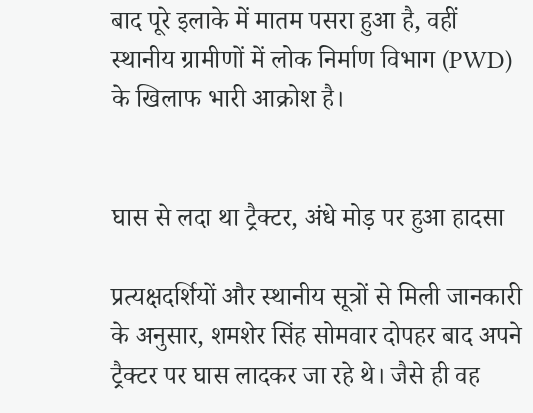बाद पूरे इलाके में मातम पसरा हुआ है, वहीं स्थानीय ग्रामीणों में लोक निर्माण विभाग (PWD) के खिलाफ भारी आक्रोश है।


घास से लदा था ट्रैक्टर, अंधे मोड़ पर हुआ हादसा

प्रत्यक्षदर्शियों और स्थानीय सूत्रों से मिली जानकारी के अनुसार, शमशेर सिंह सोमवार दोपहर बाद अपने ट्रैक्टर पर घास लादकर जा रहे थे। जैसे ही वह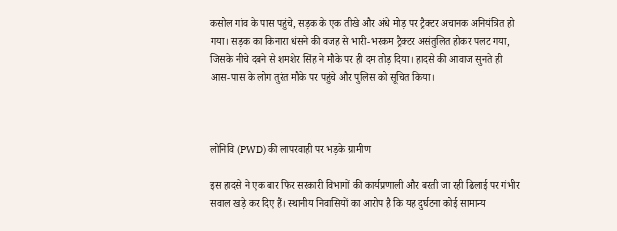कसोल गांव के पास पहुंचे, सड़क के एक तीखे और अंधे मोड़ पर ट्रैक्टर अचानक अनियंत्रित हो गया। सड़क का किनारा धंसने की वजह से भारी-भरकम ट्रैक्टर असंतुलित होकर पलट गया, जिसके नीचे दबने से शमशेर सिंह ने मौके पर ही दम तोड़ दिया। हादसे की आवाज सुनते ही आस-पास के लोग तुरंत मौके पर पहुंचे और पुलिस को सूचित किया।



लोनिवि (PWD) की लापरवाही पर भड़के ग्रामीण

इस हादसे ने एक बार फिर सरकारी विभागों की कार्यप्रणाली और बरती जा रही ढिलाई पर गंभीर सवाल खड़े कर दिए हैं। स्थानीय निवासियों का आरोप है कि यह दुर्घटना कोई सामान्य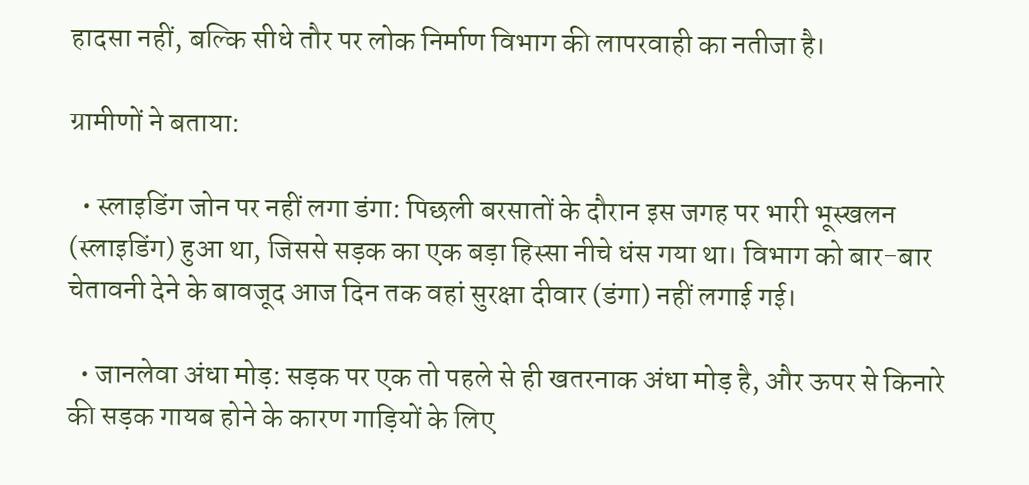हादसा नहीं, बल्कि सीधे तौर पर लोक निर्माण विभाग की लापरवाही का नतीजा है।

ग्रामीणों ने बताया:

  • स्लाइडिंग जोन पर नहीं लगा डंगा: पिछली बरसातों के दौरान इस जगह पर भारी भूस्खलन (स्लाइडिंग) हुआ था, जिससे सड़क का एक बड़ा हिस्सा नीचे धंस गया था। विभाग को बार-बार चेतावनी देने के बावजूद आज दिन तक वहां सुरक्षा दीवार (डंगा) नहीं लगाई गई।

  • जानलेवा अंधा मोड़: सड़क पर एक तो पहले से ही खतरनाक अंधा मोड़ है, और ऊपर से किनारे की सड़क गायब होने के कारण गाड़ियों के लिए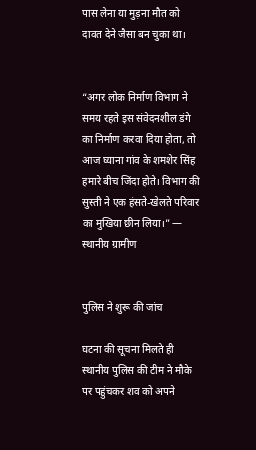पास लेना या मुड़ना मौत को दावत देने जैसा बन चुका था।


“अगर लोक निर्माण विभाग ने समय रहते इस संवेदनशील डंगे का निर्माण करवा दिया होता, तो आज घ्याना गांव के शमशेर सिंह हमारे बीच जिंदा होते। विभाग की सुस्ती ने एक हंसते-खेलते परिवार का मुखिया छीन लिया।” — स्थानीय ग्रामीण


पुलिस ने शुरू की जांच

घटना की सूचना मिलते ही स्थानीय पुलिस की टीम ने मौके पर पहुंचकर शव को अपने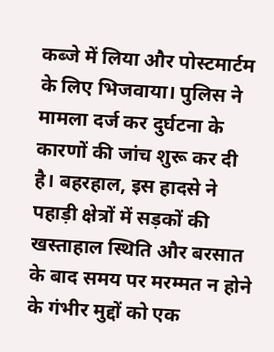कब्जे में लिया और पोस्टमार्टम के लिए भिजवाया। पुलिस ने मामला दर्ज कर दुर्घटना के कारणों की जांच शुरू कर दी है। बहरहाल, इस हादसे ने पहाड़ी क्षेत्रों में सड़कों की खस्ताहाल स्थिति और बरसात के बाद समय पर मरम्मत न होने के गंभीर मुद्दों को एक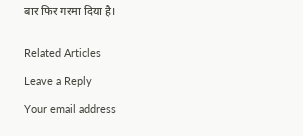बार फिर गरमा दिया है।


Related Articles

Leave a Reply

Your email address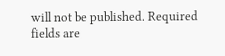will not be published. Required fields are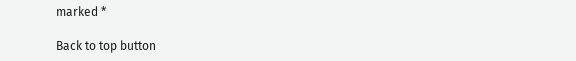marked *

Back to top button